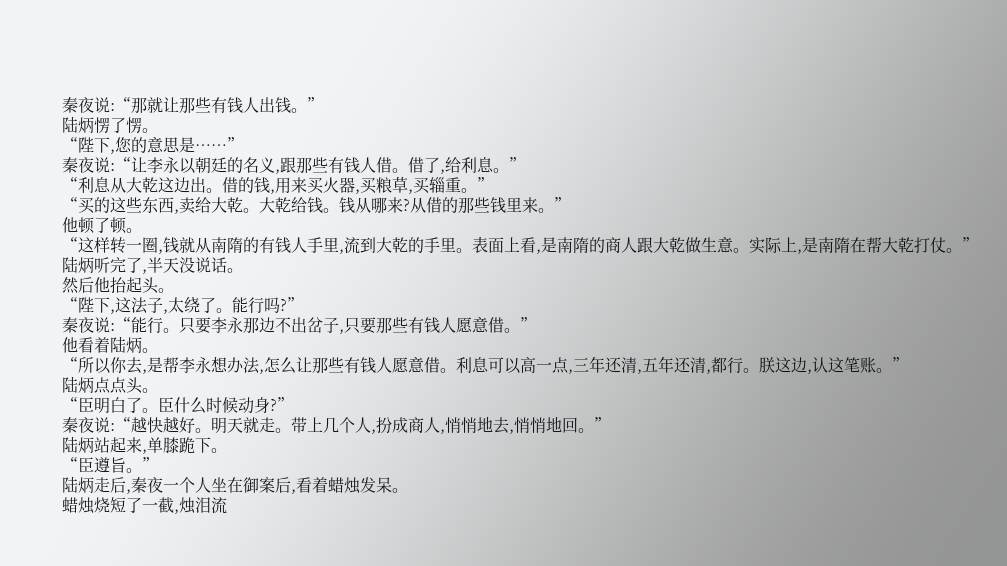秦夜说:“那就让那些有钱人出钱。”
陆炳愣了愣。
“陛下,您的意思是……”
秦夜说:“让李永以朝廷的名义,跟那些有钱人借。借了,给利息。”
“利息从大乾这边出。借的钱,用来买火器,买粮草,买辎重。”
“买的这些东西,卖给大乾。大乾给钱。钱从哪来?从借的那些钱里来。”
他顿了顿。
“这样转一圈,钱就从南隋的有钱人手里,流到大乾的手里。表面上看,是南隋的商人跟大乾做生意。实际上,是南隋在帮大乾打仗。”
陆炳听完了,半天没说话。
然后他抬起头。
“陛下,这法子,太绕了。能行吗?”
秦夜说:“能行。只要李永那边不出岔子,只要那些有钱人愿意借。”
他看着陆炳。
“所以你去,是帮李永想办法,怎么让那些有钱人愿意借。利息可以高一点,三年还清,五年还清,都行。朕这边,认这笔账。”
陆炳点点头。
“臣明白了。臣什么时候动身?”
秦夜说:“越快越好。明天就走。带上几个人,扮成商人,悄悄地去,悄悄地回。”
陆炳站起来,单膝跪下。
“臣遵旨。”
陆炳走后,秦夜一个人坐在御案后,看着蜡烛发呆。
蜡烛烧短了一截,烛泪流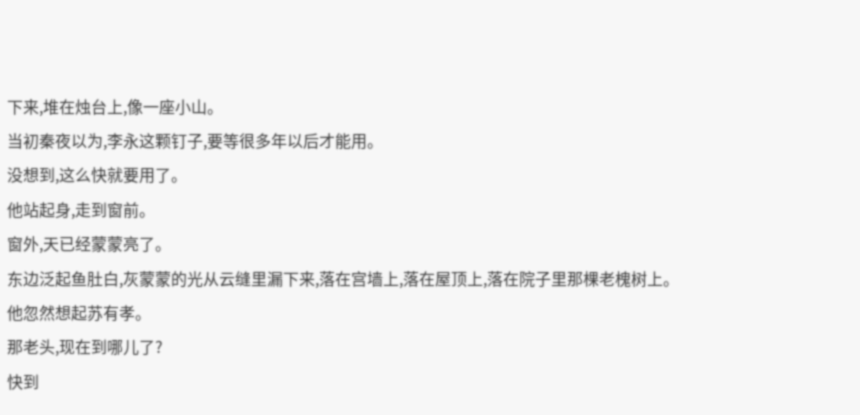下来,堆在烛台上,像一座小山。
当初秦夜以为,李永这颗钉子,要等很多年以后才能用。
没想到,这么快就要用了。
他站起身,走到窗前。
窗外,天已经蒙蒙亮了。
东边泛起鱼肚白,灰蒙蒙的光从云缝里漏下来,落在宫墙上,落在屋顶上,落在院子里那棵老槐树上。
他忽然想起苏有孝。
那老头,现在到哪儿了?
快到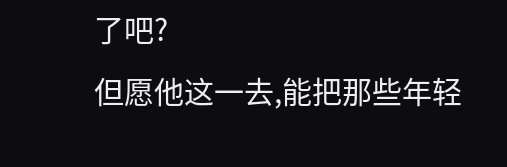了吧?
但愿他这一去,能把那些年轻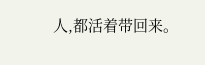人,都活着带回来。